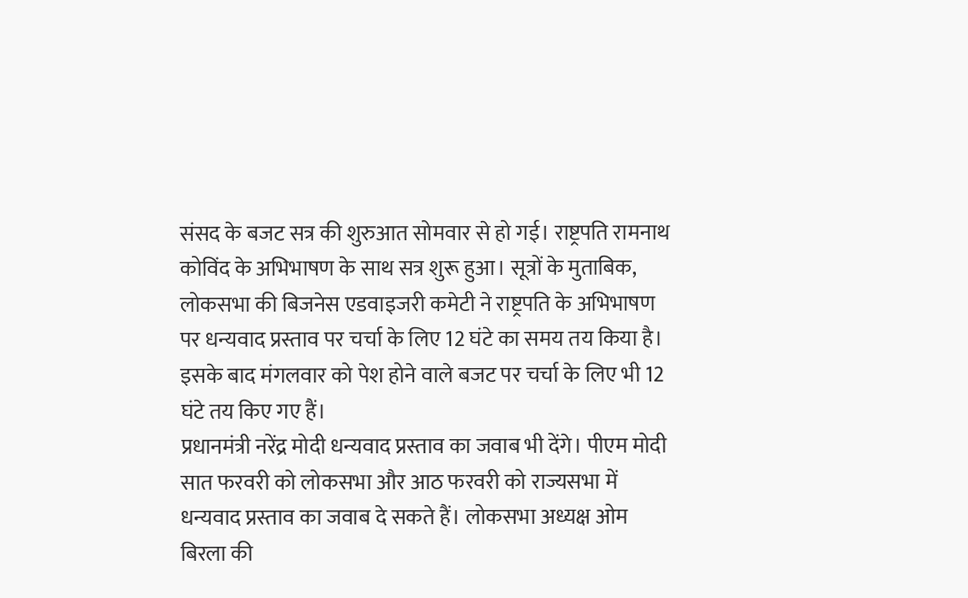संसद के बजट सत्र की शुरुआत सोमवार से हो गई। राष्ट्रपति रामनाथ कोविंद के अभिभाषण के साथ सत्र शुरू हुआ। सूत्रों के मुताबिक, लोकसभा की बिजनेस एडवाइजरी कमेटी ने राष्ट्रपति के अभिभाषण पर धन्यवाद प्रस्ताव पर चर्चा के लिए 12 घंटे का समय तय किया है। इसके बाद मंगलवार को पेश होने वाले बजट पर चर्चा के लिए भी 12 घंटे तय किए गए हैं।
प्रधानमंत्री नरेंद्र मोदी धन्यवाद प्रस्ताव का जवाब भी देंगे। पीएम मोदी सात फरवरी को लोकसभा और आठ फरवरी को राज्यसभा में धन्यवाद प्रस्ताव का जवाब दे सकते हैं। लोकसभा अध्यक्ष ओम बिरला की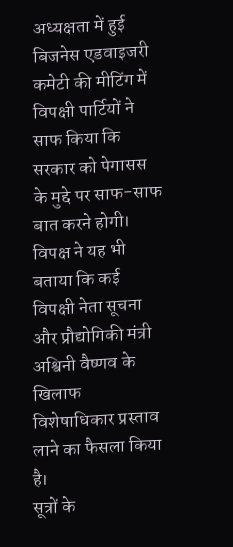अध्यक्षता में हुई बिजनेस एडवाइजरी कमेटी की मीटिंग में विपक्षी पार्टियों ने साफ किया कि सरकार को पेगासस के मुद्दे पर साफ-साफ बात करने होगी। विपक्ष ने यह भी बताया कि कई विपक्षी नेता सूचना और प्रौद्योगिकी मंत्री अश्विनी वैष्णव के खिलाफ विशेषाधिकार प्रस्ताव लाने का फैसला किया है।
सूत्रों के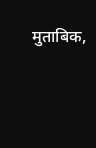मुताबिक,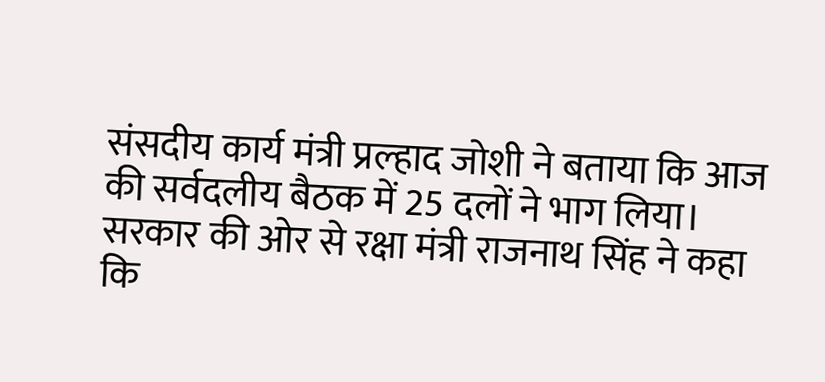संसदीय कार्य मंत्री प्रल्हाद जोशी ने बताया कि आज की सर्वदलीय बैठक में 25 दलों ने भाग लिया। सरकार की ओर से रक्षा मंत्री राजनाथ सिंह ने कहा कि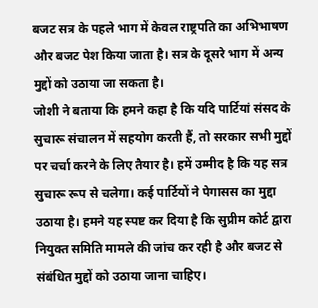बजट सत्र के पहले भाग में केवल राष्ट्रपति का अभिभाषण और बजट पेश किया जाता है। सत्र के दूसरे भाग में अन्य मुद्दों को उठाया जा सकता है।
जोशी ने बताया कि हमने कहा है कि यदि पार्टियां संसद के सुचारू संचालन में सहयोग करती हैं, तो सरकार सभी मुद्दों पर चर्चा करने के लिए तैयार है। हमें उम्मीद है कि यह सत्र सुचारू रूप से चलेगा। कई पार्टियों ने पेगासस का मुद्दा उठाया है। हमने यह स्पष्ट कर दिया है कि सुप्रीम कोर्ट द्वारा नियुक्त समिति मामले की जांच कर रही है और बजट से संबंधित मुद्दों को उठाया जाना चाहिए।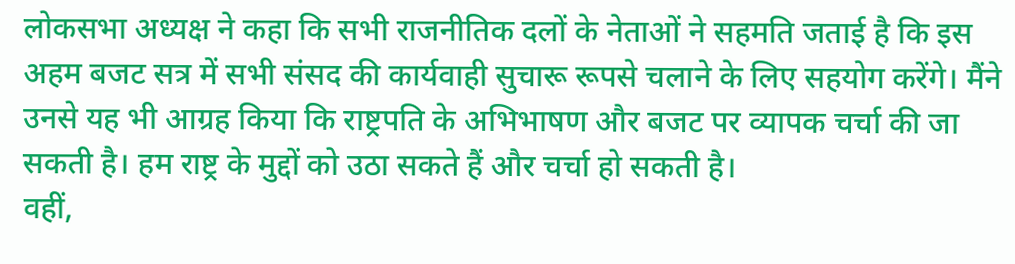लोकसभा अध्यक्ष ने कहा कि सभी राजनीतिक दलों के नेताओं ने सहमति जताई है कि इस अहम बजट सत्र में सभी संसद की कार्यवाही सुचारू रूपसे चलाने के लिए सहयोग करेंगे। मैंने उनसे यह भी आग्रह किया कि राष्ट्रपति के अभिभाषण और बजट पर व्यापक चर्चा की जा सकती है। हम राष्ट्र के मुद्दों को उठा सकते हैं और चर्चा हो सकती है।
वहीं,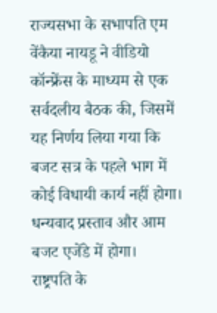राज्यसभा के सभापति एम वेंकैया नायडू ने वीडियो कॉन्फ्रेंस के माध्यम से एक सर्वदलीय बैठक की, जिसमें यह निर्णय लिया गया कि बजट सत्र के पहले भाग में कोई विधायी कार्य नहीं होगा। धन्यवाद प्रस्ताव और आम बजट एजेंडे में होगा।
राष्ट्रपति के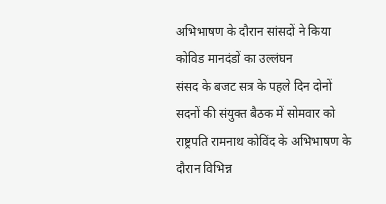अभिभाषण के दौरान सांसदों ने किया कोविड मानदंडों का उल्लंघन
संसद के बजट सत्र के पहले दिन दोनों सदनों की संयुक्त बैठक में सोमवार को राष्ट्रपति रामनाथ कोविंद के अभिभाषण के दौरान विभिन्न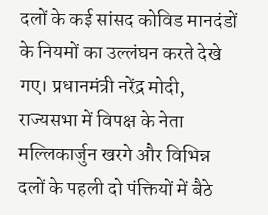दलों के कई सांसद कोविड मानदंडों के नियमों का उल्लंघन करते देखे गए। प्रधानमंत्री नरेंद्र मोदी, राज्यसभा में विपक्ष के नेता मल्लिकार्जुन खरगे और विभिन्न दलों के पहली दो पंक्तियों में बैठे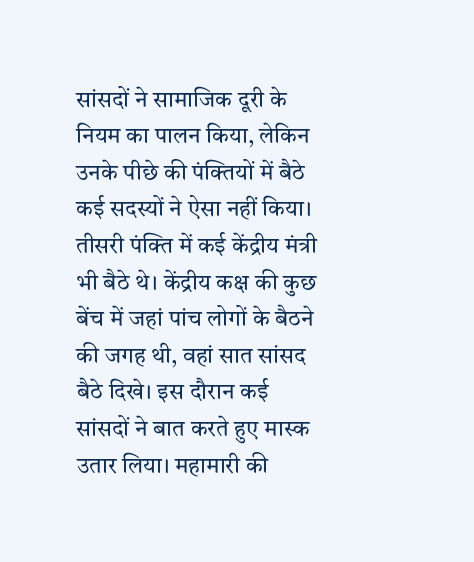सांसदों ने सामाजिक दूरी के नियम का पालन किया, लेकिन उनके पीछे की पंक्तियों में बैठे कई सदस्यों ने ऐसा नहीं किया। तीसरी पंक्ति में कई केंद्रीय मंत्री भी बैठे थे। केंद्रीय कक्ष की कुछ बेंच में जहां पांच लोगों के बैठने की जगह थी, वहां सात सांसद बैठे दिखे। इस दौरान कई सांसदों ने बात करते हुए मास्क उतार लिया। महामारी की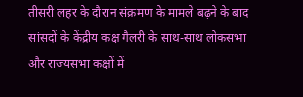तीसरी लहर के दौरान संक्रमण के मामले बढ़ने के बाद सांसदों के केंद्रीय कक्ष गैलरी के साथ-साथ लोकसभा और राज्यसभा कक्षों में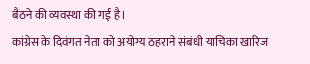बैठने की व्यवस्था की गई है।
कांग्रेस के दिवंगत नेता को अयोग्य ठहराने संबंधी याचिका खारिज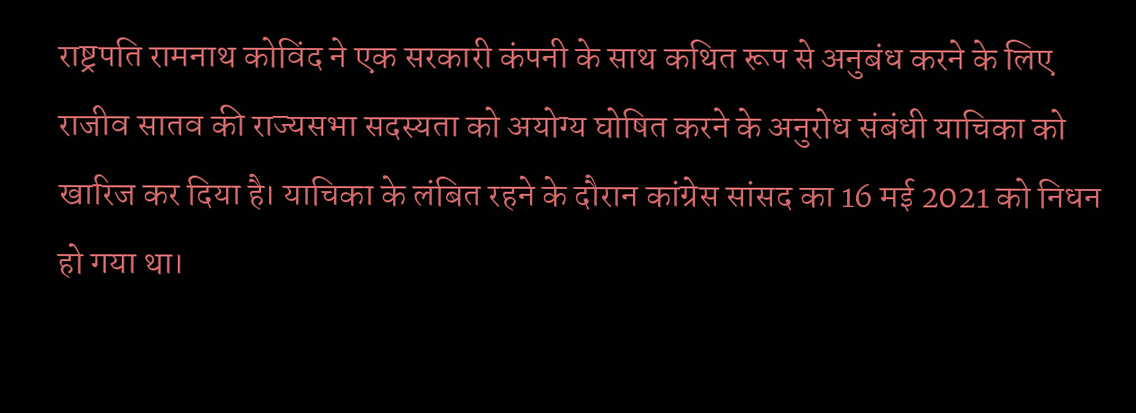राष्ट्रपति रामनाथ कोविंद ने एक सरकारी कंपनी के साथ कथित रूप से अनुबंध करने के लिए राजीव सातव की राज्यसभा सदस्यता को अयोग्य घोषित करने के अनुरोध संबंधी याचिका को खारिज कर दिया है। याचिका के लंबित रहने के दौरान कांग्रेस सांसद का 16 मई 2021 को निधन हो गया था।